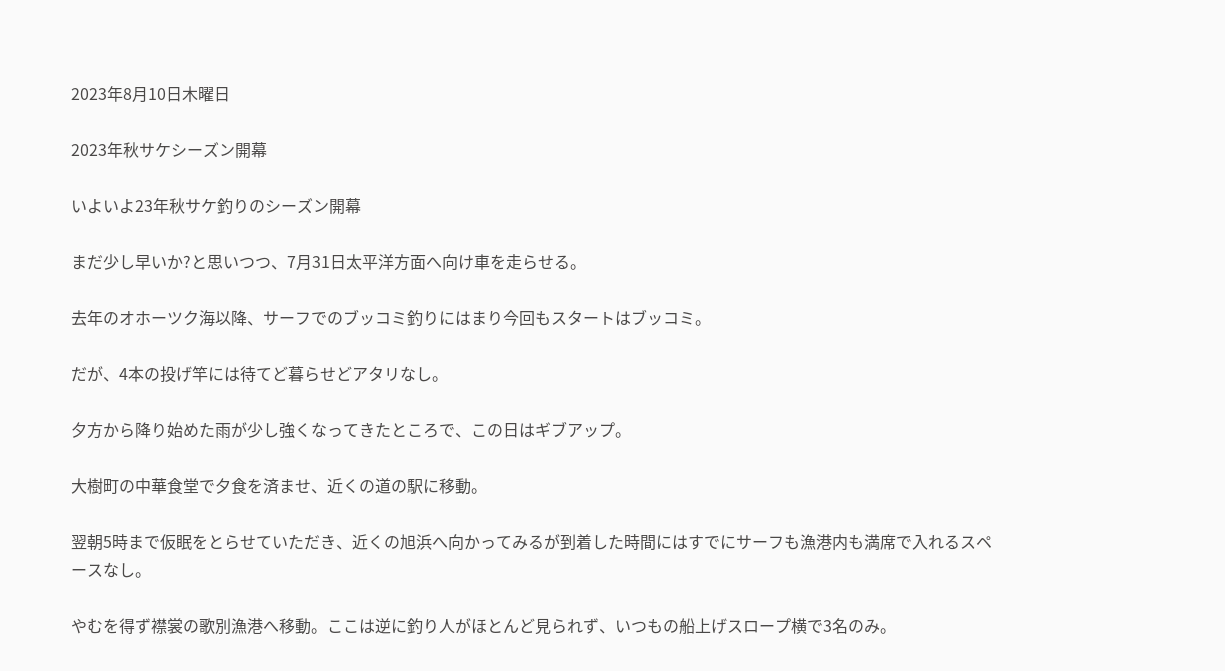2023年8月10日木曜日

2023年秋サケシーズン開幕

いよいよ23年秋サケ釣りのシーズン開幕

まだ少し早いか?と思いつつ、7月31日太平洋方面へ向け車を走らせる。

去年のオホーツク海以降、サーフでのブッコミ釣りにはまり今回もスタートはブッコミ。

だが、4本の投げ竿には待てど暮らせどアタリなし。

夕方から降り始めた雨が少し強くなってきたところで、この日はギブアップ。

大樹町の中華食堂で夕食を済ませ、近くの道の駅に移動。

翌朝5時まで仮眠をとらせていただき、近くの旭浜へ向かってみるが到着した時間にはすでにサーフも漁港内も満席で入れるスペースなし。

やむを得ず襟裳の歌別漁港へ移動。ここは逆に釣り人がほとんど見られず、いつもの船上げスロープ横で3名のみ。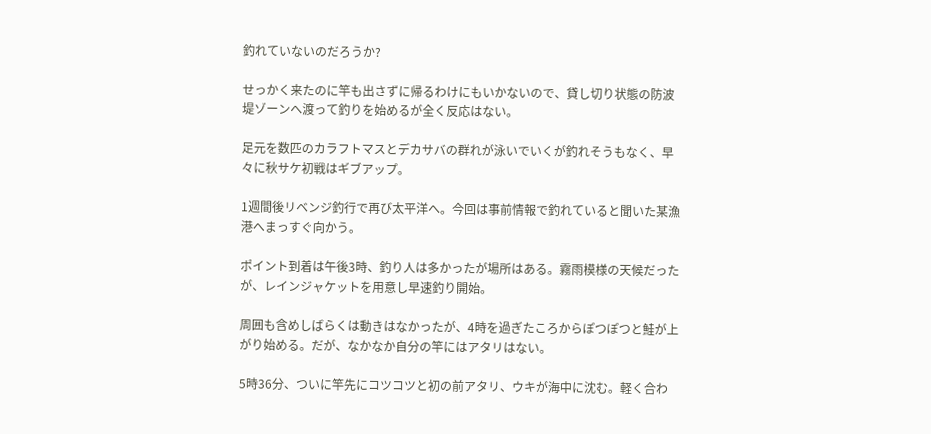釣れていないのだろうか?

せっかく来たのに竿も出さずに帰るわけにもいかないので、貸し切り状態の防波堤ゾーンへ渡って釣りを始めるが全く反応はない。

足元を数匹のカラフトマスとデカサバの群れが泳いでいくが釣れそうもなく、早々に秋サケ初戦はギブアップ。

1週間後リベンジ釣行で再び太平洋へ。今回は事前情報で釣れていると聞いた某漁港へまっすぐ向かう。

ポイント到着は午後3時、釣り人は多かったが場所はある。霧雨模様の天候だったが、レインジャケットを用意し早速釣り開始。

周囲も含めしばらくは動きはなかったが、4時を過ぎたころからぽつぽつと鮭が上がり始める。だが、なかなか自分の竿にはアタリはない。

5時36分、ついに竿先にコツコツと初の前アタリ、ウキが海中に沈む。軽く合わ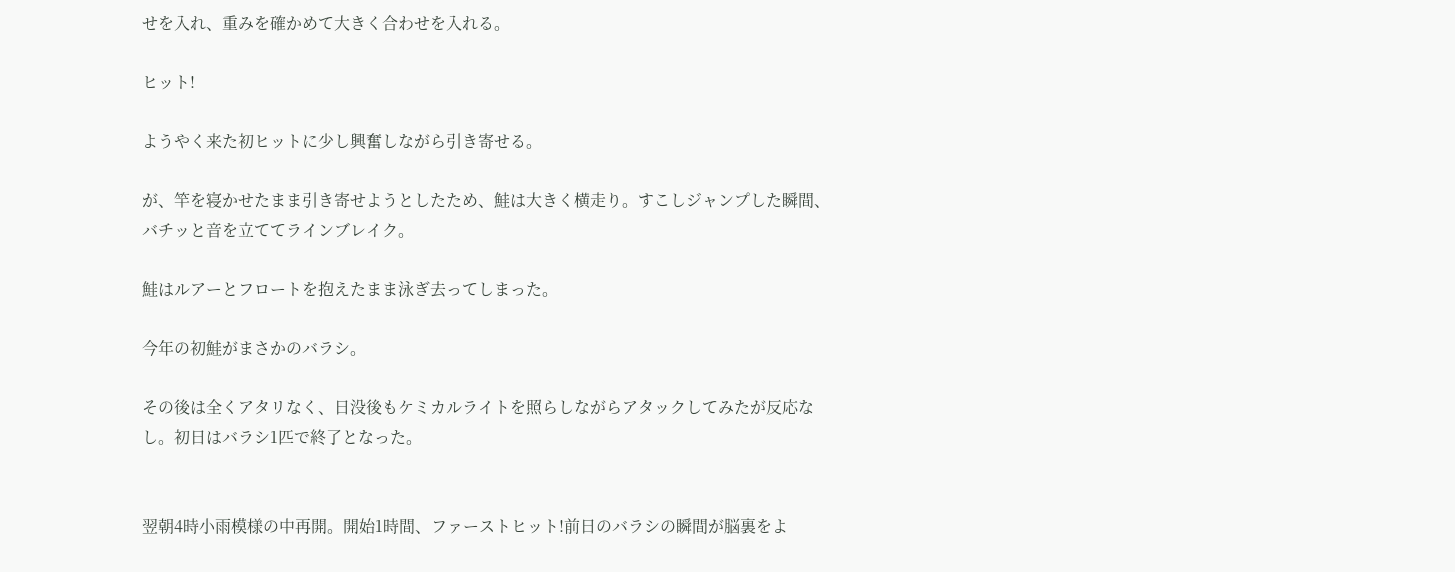せを入れ、重みを確かめて大きく合わせを入れる。

ヒット!

ようやく来た初ヒットに少し興奮しながら引き寄せる。

が、竿を寝かせたまま引き寄せようとしたため、鮭は大きく横走り。すこしジャンプした瞬間、バチッと音を立ててラインブレイク。

鮭はルアーとフロートを抱えたまま泳ぎ去ってしまった。

今年の初鮭がまさかのバラシ。

その後は全くアタリなく、日没後もケミカルライトを照らしながらアタックしてみたが反応なし。初日はバラシ1匹で終了となった。


翌朝4時小雨模様の中再開。開始1時間、ファーストヒット!前日のバラシの瞬間が脳裏をよ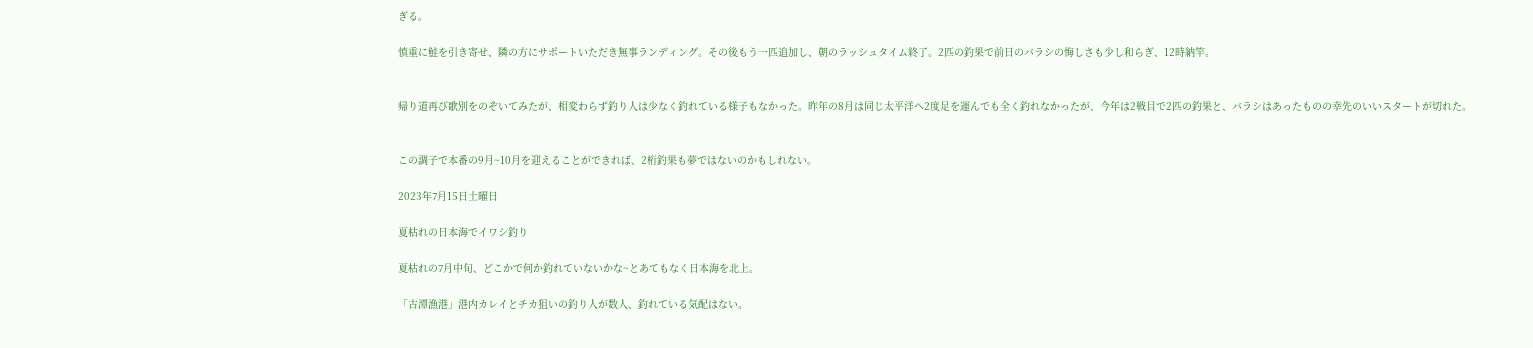ぎる。

慎重に鮭を引き寄せ、隣の方にサポートいただき無事ランディング。その後もう一匹追加し、朝のラッシュタイム終了。2匹の釣果で前日のバラシの悔しさも少し和らぎ、12時納竿。


帰り道再び歌別をのぞいてみたが、相変わらず釣り人は少なく釣れている様子もなかった。昨年の8月は同じ太平洋へ2度足を運んでも全く釣れなかったが、今年は2戦目で2匹の釣果と、バラシはあったものの幸先のいいスタートが切れた。


この調子で本番の9月~10月を迎えることができれば、2桁釣果も夢ではないのかもしれない。

2023年7月15日土曜日

夏枯れの日本海でイワシ釣り

夏枯れの7月中旬、どこかで何か釣れていないかな~とあてもなく日本海を北上。

「古潭漁港」港内カレイとチカ狙いの釣り人が数人、釣れている気配はない。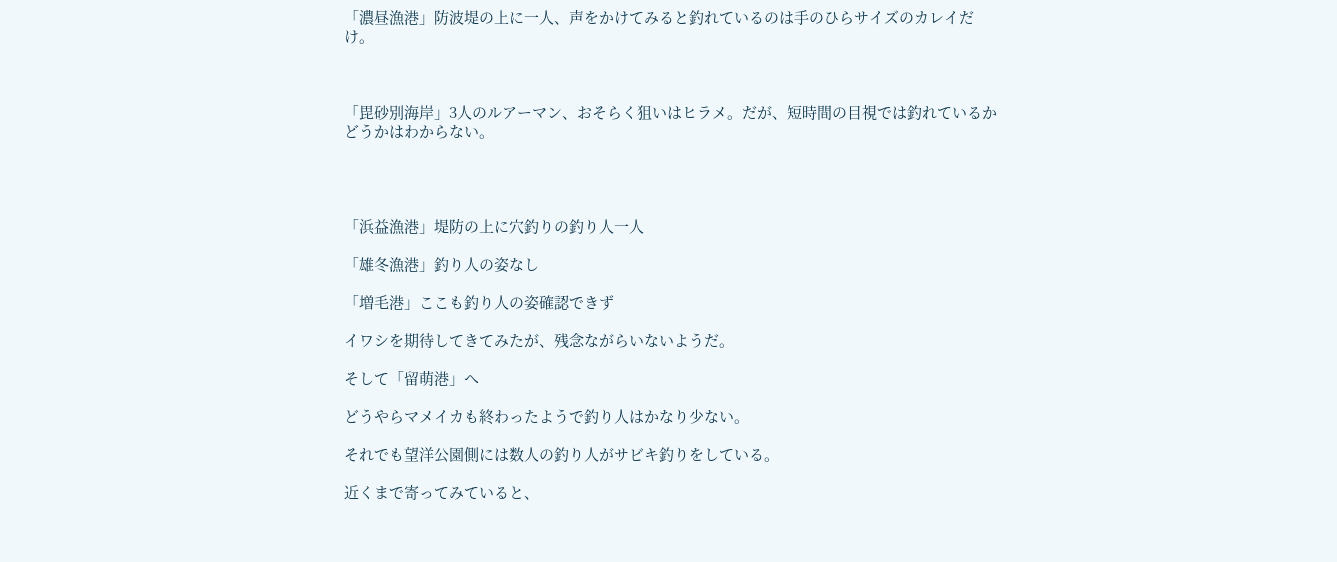「濃昼漁港」防波堤の上に一人、声をかけてみると釣れているのは手のひらサイズのカレイだけ。



「毘砂別海岸」3人のルアーマン、おそらく狙いはヒラメ。だが、短時間の目視では釣れているかどうかはわからない。




「浜益漁港」堤防の上に穴釣りの釣り人一人

「雄冬漁港」釣り人の姿なし

「増毛港」ここも釣り人の姿確認できず

イワシを期待してきてみたが、残念ながらいないようだ。

そして「留萌港」へ

どうやらマメイカも終わったようで釣り人はかなり少ない。

それでも望洋公園側には数人の釣り人がサビキ釣りをしている。

近くまで寄ってみていると、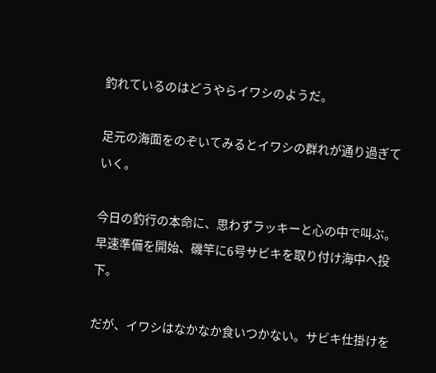釣れているのはどうやらイワシのようだ。

足元の海面をのぞいてみるとイワシの群れが通り過ぎていく。

今日の釣行の本命に、思わずラッキーと心の中で叫ぶ。早速準備を開始、磯竿に6号サビキを取り付け海中へ投下。

だが、イワシはなかなか食いつかない。サビキ仕掛けを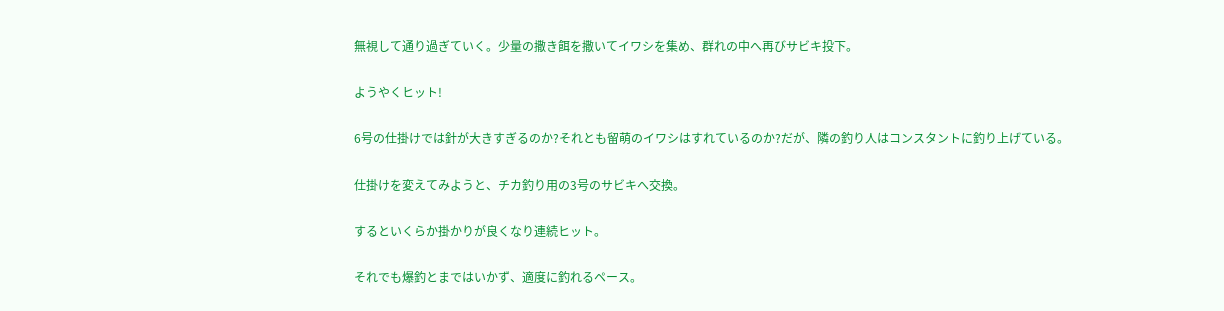無視して通り過ぎていく。少量の撒き餌を撒いてイワシを集め、群れの中へ再びサビキ投下。

ようやくヒット!

6号の仕掛けでは針が大きすぎるのか?それとも留萌のイワシはすれているのか?だが、隣の釣り人はコンスタントに釣り上げている。

仕掛けを変えてみようと、チカ釣り用の3号のサビキへ交換。

するといくらか掛かりが良くなり連続ヒット。

それでも爆釣とまではいかず、適度に釣れるペース。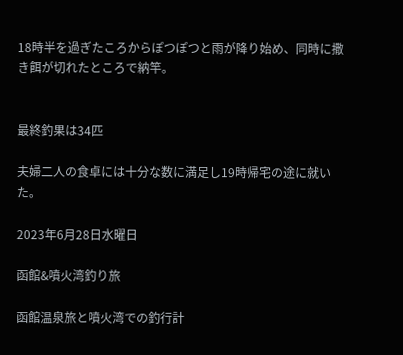18時半を過ぎたころからぽつぽつと雨が降り始め、同時に撒き餌が切れたところで納竿。


最終釣果は34匹

夫婦二人の食卓には十分な数に満足し19時帰宅の途に就いた。

2023年6月28日水曜日

函館&噴火湾釣り旅

函館温泉旅と噴火湾での釣行計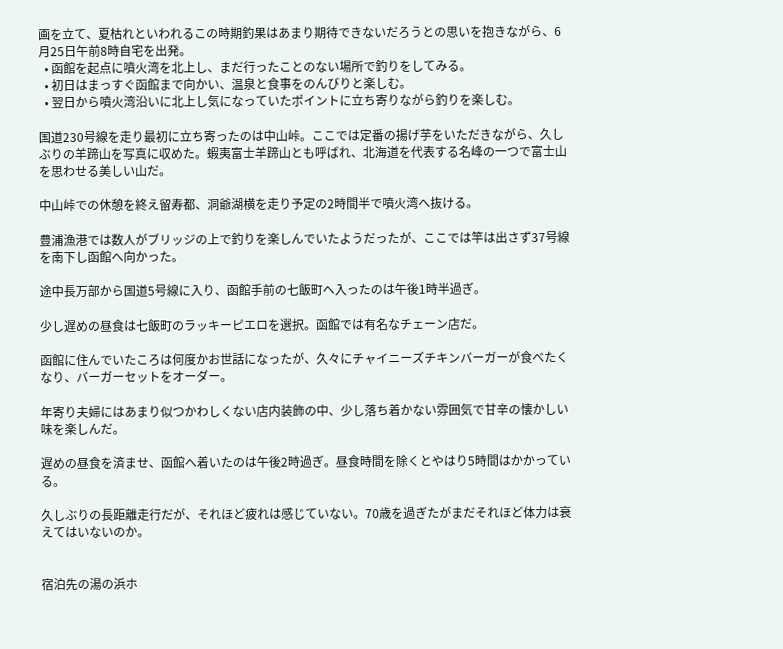画を立て、夏枯れといわれるこの時期釣果はあまり期待できないだろうとの思いを抱きながら、6月25日午前8時自宅を出発。
  • 函館を起点に噴火湾を北上し、まだ行ったことのない場所で釣りをしてみる。
  • 初日はまっすぐ函館まで向かい、温泉と食事をのんびりと楽しむ。
  • 翌日から噴火湾沿いに北上し気になっていたポイントに立ち寄りながら釣りを楽しむ。

国道230号線を走り最初に立ち寄ったのは中山峠。ここでは定番の揚げ芋をいただきながら、久しぶりの羊蹄山を写真に収めた。蝦夷富士羊蹄山とも呼ばれ、北海道を代表する名峰の一つで富士山を思わせる美しい山だ。

中山峠での休憩を終え留寿都、洞爺湖横を走り予定の2時間半で噴火湾へ抜ける。

豊浦漁港では数人がブリッジの上で釣りを楽しんでいたようだったが、ここでは竿は出さず37号線を南下し函館へ向かった。

途中長万部から国道5号線に入り、函館手前の七飯町へ入ったのは午後1時半過ぎ。

少し遅めの昼食は七飯町のラッキーピエロを選択。函館では有名なチェーン店だ。

函館に住んでいたころは何度かお世話になったが、久々にチャイニーズチキンバーガーが食べたくなり、バーガーセットをオーダー。

年寄り夫婦にはあまり似つかわしくない店内装飾の中、少し落ち着かない雰囲気で甘辛の懐かしい味を楽しんだ。

遅めの昼食を済ませ、函館へ着いたのは午後2時過ぎ。昼食時間を除くとやはり5時間はかかっている。

久しぶりの長距離走行だが、それほど疲れは感じていない。70歳を過ぎたがまだそれほど体力は衰えてはいないのか。


宿泊先の湯の浜ホ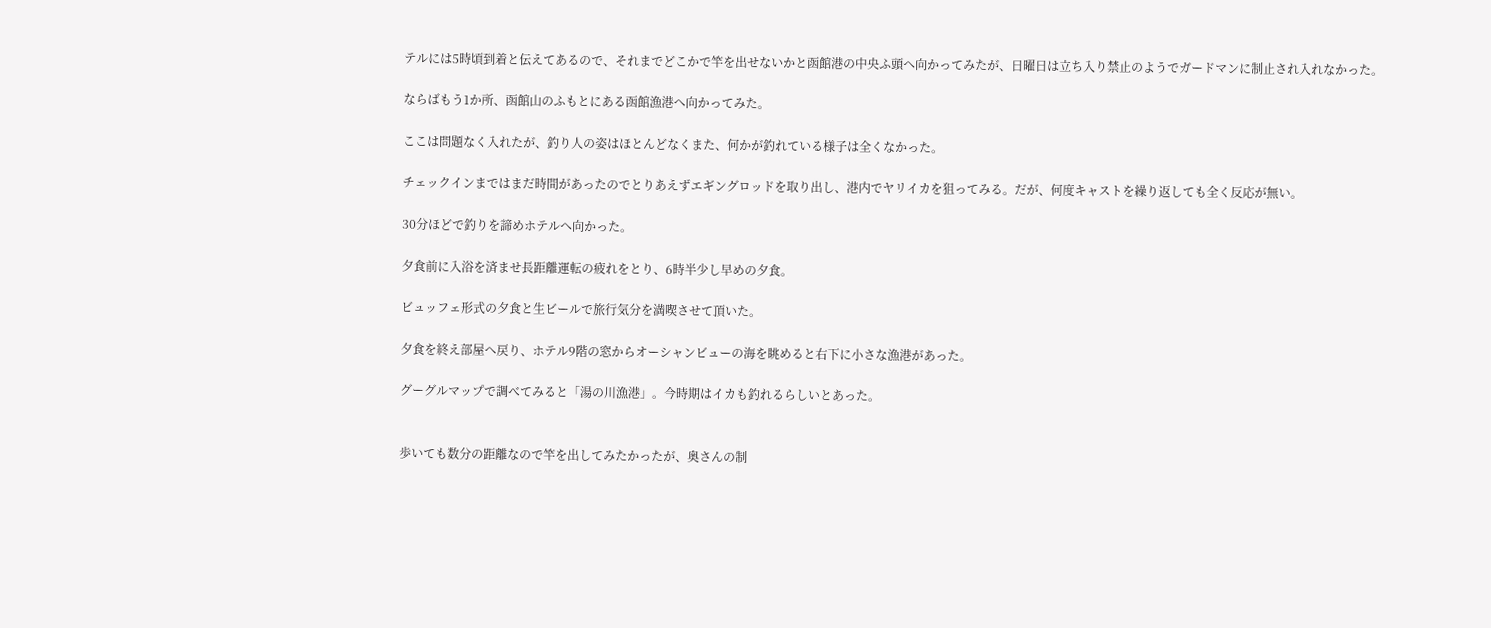テルには5時頃到着と伝えてあるので、それまでどこかで竿を出せないかと函館港の中央ふ頭へ向かってみたが、日曜日は立ち入り禁止のようでガードマンに制止され入れなかった。

ならばもう1か所、函館山のふもとにある函館漁港へ向かってみた。

ここは問題なく入れたが、釣り人の姿はほとんどなくまた、何かが釣れている様子は全くなかった。

チェックインまではまだ時間があったのでとりあえずエギングロッドを取り出し、港内でヤリイカを狙ってみる。だが、何度キャストを繰り返しても全く反応が無い。

30分ほどで釣りを諦めホテルへ向かった。

夕食前に入浴を済ませ長距離運転の疲れをとり、6時半少し早めの夕食。

ビュッフェ形式の夕食と生ビールで旅行気分を満喫させて頂いた。

夕食を終え部屋へ戻り、ホテル9階の窓からオーシャンビューの海を眺めると右下に小さな漁港があった。

グーグルマップで調べてみると「湯の川漁港」。今時期はイカも釣れるらしいとあった。


歩いても数分の距離なので竿を出してみたかったが、奥さんの制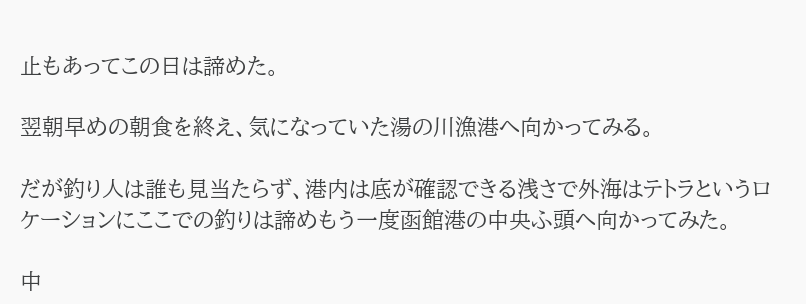止もあってこの日は諦めた。

翌朝早めの朝食を終え、気になっていた湯の川漁港へ向かってみる。

だが釣り人は誰も見当たらず、港内は底が確認できる浅さで外海はテトラというロケーションにここでの釣りは諦めもう一度函館港の中央ふ頭へ向かってみた。

中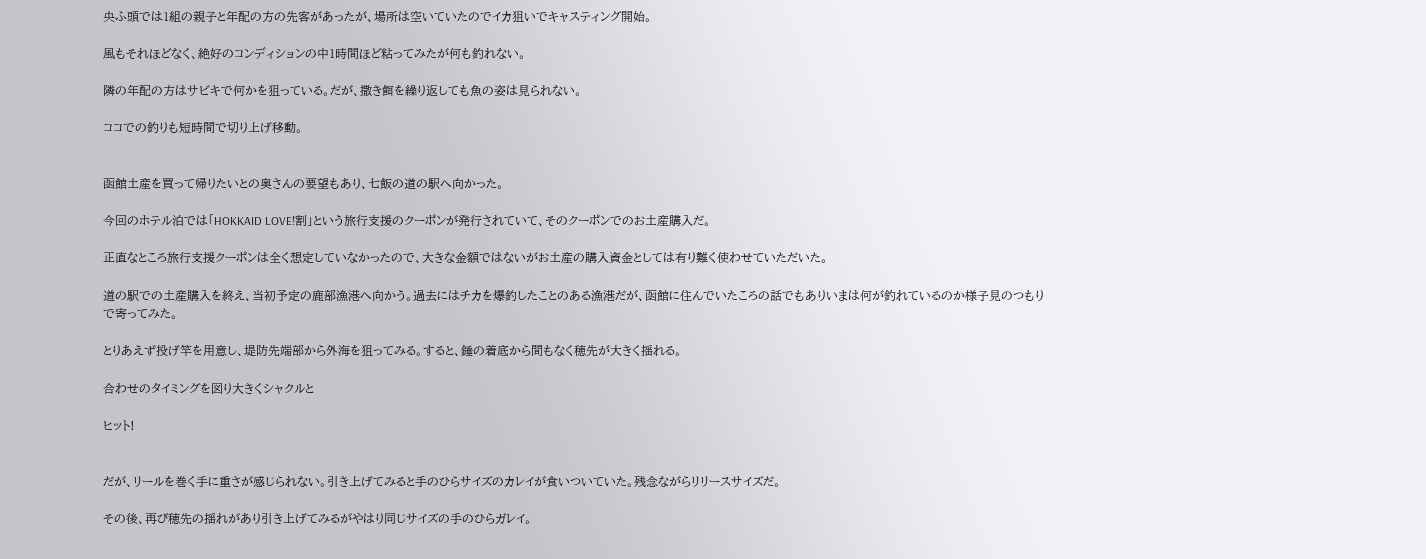央ふ頭では1組の親子と年配の方の先客があったが、場所は空いていたのでイカ狙いでキャスティング開始。

風もそれほどなく、絶好のコンディションの中1時間ほど粘ってみたが何も釣れない。

隣の年配の方はサビキで何かを狙っている。だが、撒き餌を繰り返しても魚の姿は見られない。

ココでの釣りも短時間で切り上げ移動。


函館土産を買って帰りたいとの奥さんの要望もあり、七飯の道の駅へ向かった。

今回のホテル泊では「HOKKAID LOVE!割」という旅行支援のクーポンが発行されていて、そのクーポンでのお土産購入だ。

正直なところ旅行支援クーポンは全く想定していなかったので、大きな金額ではないがお土産の購入資金としては有り難く使わせていただいた。

道の駅での土産購入を終え、当初予定の鹿部漁港へ向かう。過去にはチカを爆釣したことのある漁港だが、函館に住んでいたころの話でもありいまは何が釣れているのか様子見のつもりで寄ってみた。

とりあえず投げ竿を用意し、堤防先端部から外海を狙ってみる。すると、錘の着底から間もなく穂先が大きく揺れる。

合わせのタイミングを図り大きくシャクルと

ヒット!


だが、リールを巻く手に重さが感じられない。引き上げてみると手のひらサイズのカレイが食いついていた。残念ながらリリースサイズだ。

その後、再び穂先の揺れがあり引き上げてみるがやはり同じサイズの手のひらガレイ。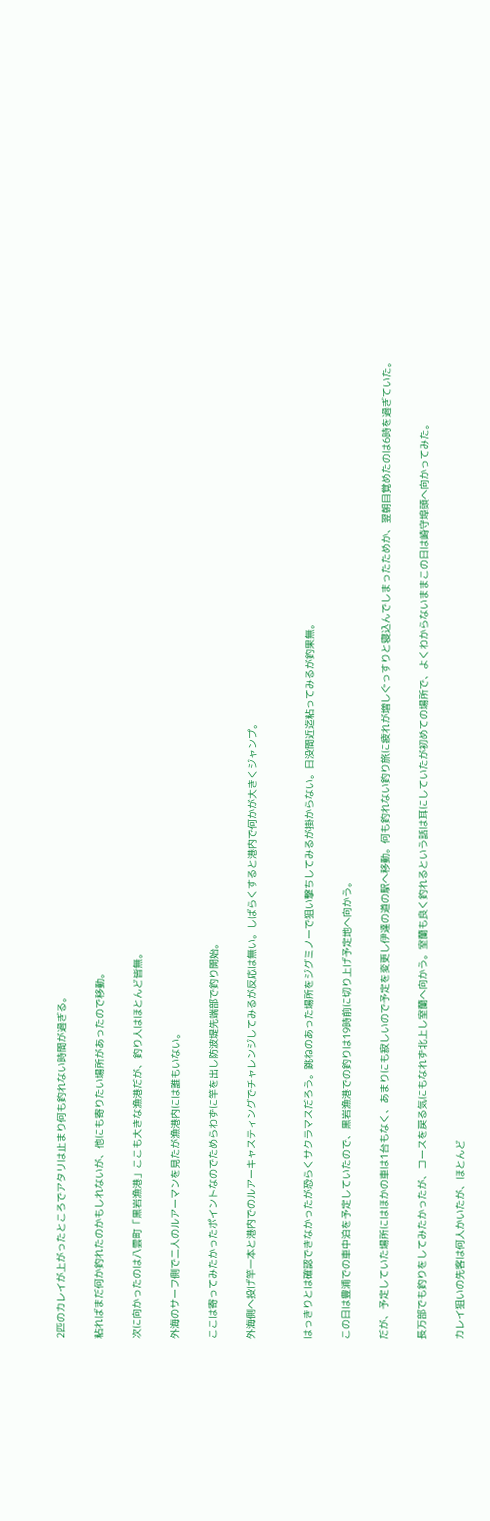2匹のカレイが上がったところでアタリは止まり何も釣れない時間が過ぎる。

粘ればまだ何か釣れたのかもしれないが、他にも寄りたい場所があったので移動。

次に向かったのは八雲町「黒岩漁港」ここも大きな漁港だが、釣り人はほとんど皆無。

外海のサーフ側で二人のルアーマンを見たが漁港内には誰もいない。

ここは寄ってみたかったポイントなのでためらわずに竿を出し防波堤先端部で釣り開始。

外海側へ投げ竿一本と港内でのルアーキャスティングでチャレンジしてみるが反応は無い。しばらくすると港内で何かが大きくジャンプ。


はっきりとは確認できなかったが恐らくサクラマスだろう。跳ねのあった場所をジグミノーで狙い撃ちしてみるが掛からない。日没間近迄粘ってみるが釣果無。

この日は豊浦での車中泊を予定していたので、黒岩漁港での釣りは19時前に切り上げ予定地へ向かう。

だが、予定していた場所にはほかの車は1台もなく、あまりにも寂しいので予定を変更し伊達の道の駅へ移動。何も釣れない釣り旅に疲れが増しぐっすりと寝込んでしまったためか、翌朝目覚めたのは6時を過ぎていた。

長万部でも釣りをしてみたかったが、コースを戻る気にもなれず北上し室蘭へ向かう。室蘭も良く釣れるという話は耳にしていたが初めての場所で、よくわからないままこの日は崎守埠頭へ向かってみた。

カレイ狙いの先客は何人かいたが、ほとんど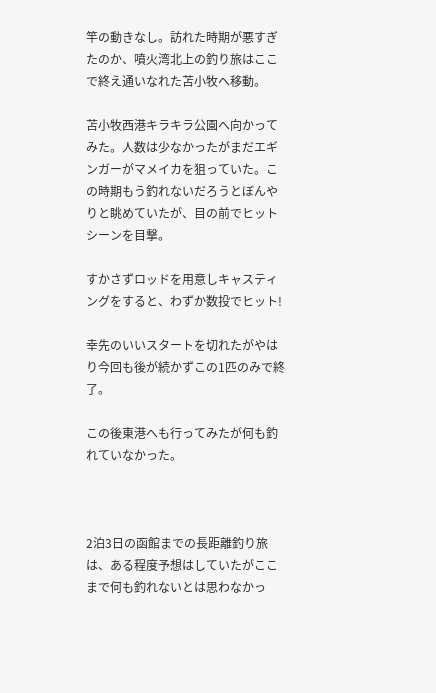竿の動きなし。訪れた時期が悪すぎたのか、噴火湾北上の釣り旅はここで終え通いなれた苫小牧へ移動。

苫小牧西港キラキラ公園へ向かってみた。人数は少なかったがまだエギンガーがマメイカを狙っていた。この時期もう釣れないだろうとぼんやりと眺めていたが、目の前でヒットシーンを目撃。

すかさずロッドを用意しキャスティングをすると、わずか数投でヒット!

幸先のいいスタートを切れたがやはり今回も後が続かずこの1匹のみで終了。

この後東港へも行ってみたが何も釣れていなかった。



2泊3日の函館までの長距離釣り旅は、ある程度予想はしていたがここまで何も釣れないとは思わなかっ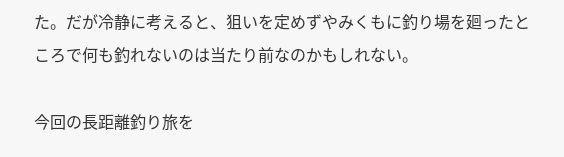た。だが冷静に考えると、狙いを定めずやみくもに釣り場を廻ったところで何も釣れないのは当たり前なのかもしれない。

今回の長距離釣り旅を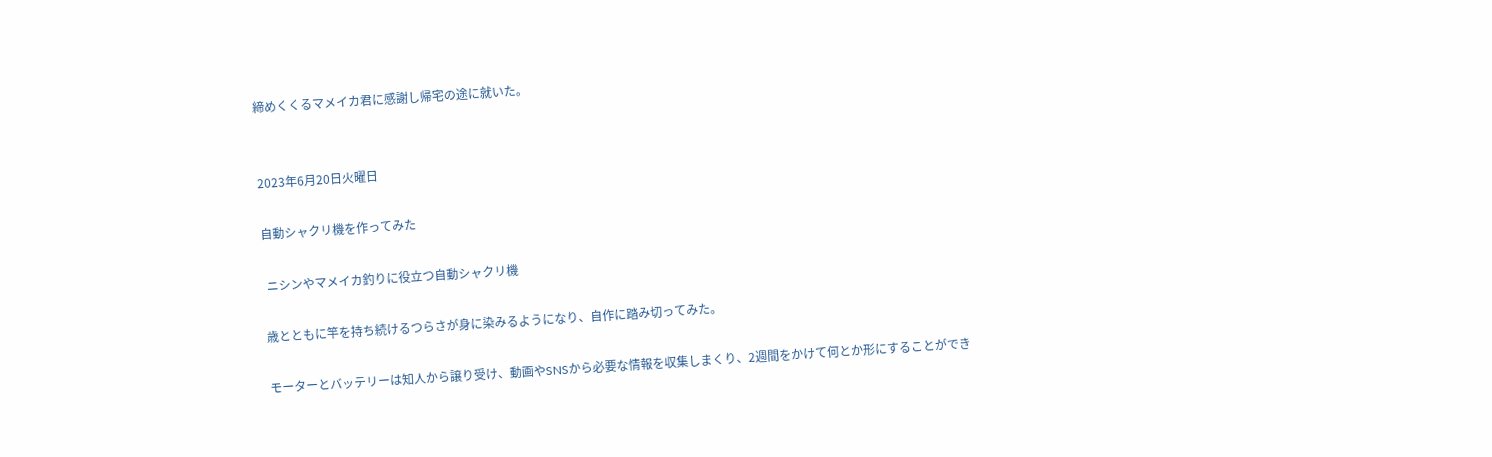締めくくるマメイカ君に感謝し帰宅の途に就いた。


2023年6月20日火曜日

自動シャクリ機を作ってみた

 ニシンやマメイカ釣りに役立つ自動シャクリ機

歳とともに竿を持ち続けるつらさが身に染みるようになり、自作に踏み切ってみた。

モーターとバッテリーは知人から譲り受け、動画やSNSから必要な情報を収集しまくり、2週間をかけて何とか形にすることができ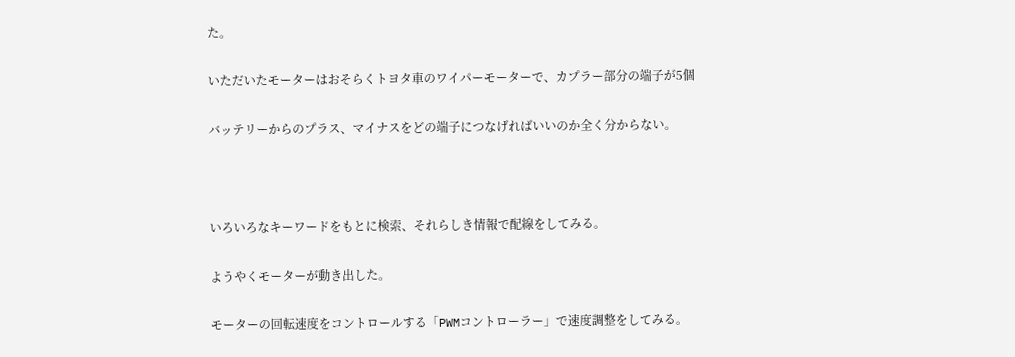た。

いただいたモーターはおそらくトヨタ車のワイパーモーターで、カプラー部分の端子が5個

バッテリーからのプラス、マイナスをどの端子につなげればいいのか全く分からない。



いろいろなキーワードをもとに検索、それらしき情報で配線をしてみる。

ようやくモーターが動き出した。

モーターの回転速度をコントロールする「PWMコントローラー」で速度調整をしてみる。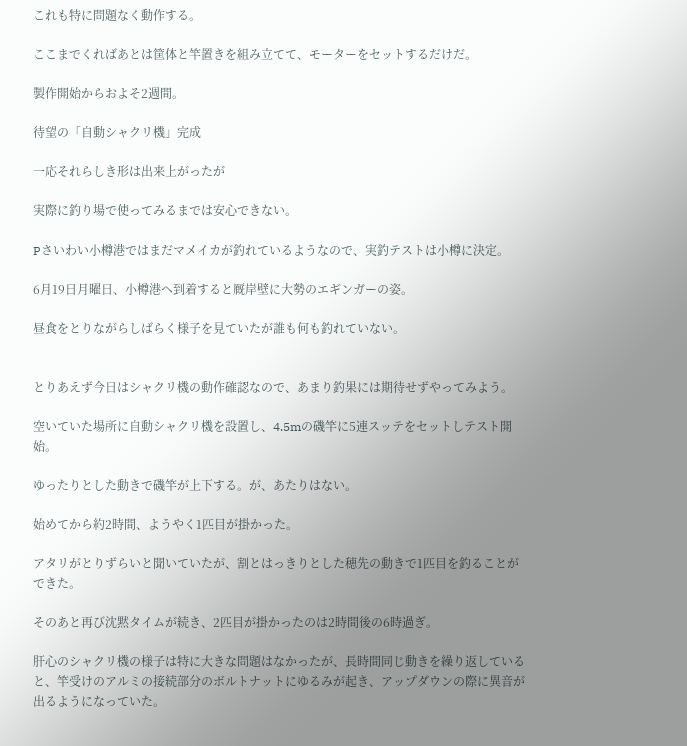これも特に問題なく動作する。

ここまでくればあとは筐体と竿置きを組み立てて、モーターをセットするだけだ。

製作開始からおよそ2週間。

待望の「自動シャクリ機」完成

一応それらしき形は出来上がったが

実際に釣り場で使ってみるまでは安心できない。

Pさいわい小樽港ではまだマメイカが釣れているようなので、実釣テストは小樽に決定。

6月19日月曜日、小樽港へ到着すると厩岸壁に大勢のエギンガーの姿。

昼食をとりながらしばらく様子を見ていたが誰も何も釣れていない。


とりあえず今日はシャクリ機の動作確認なので、あまり釣果には期待せずやってみよう。

空いていた場所に自動シャクリ機を設置し、4.5mの磯竿に5連スッテをセットしテスト開始。

ゆったりとした動きで磯竿が上下する。が、あたりはない。

始めてから約2時間、ようやく1匹目が掛かった。

アタリがとりずらいと聞いていたが、割とはっきりとした穂先の動きで1匹目を釣ることができた。

そのあと再び沈黙タイムが続き、2匹目が掛かったのは2時間後の6時過ぎ。

肝心のシャクリ機の様子は特に大きな問題はなかったが、長時間同じ動きを繰り返していると、竿受けのアルミの接続部分のボルトナットにゆるみが起き、アップダウンの際に異音が出るようになっていた。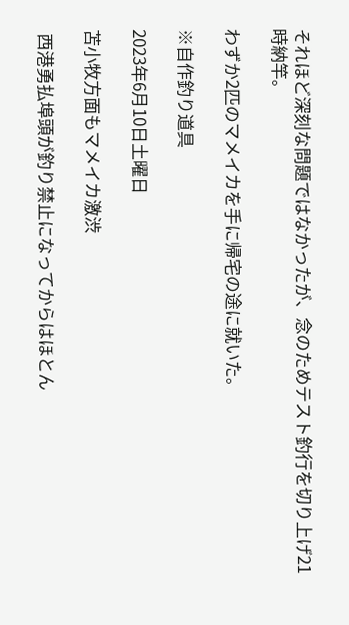それほど深刻な問題ではなかったが、念のためテスト釣行を切り上げ21時納竿。

わずか2匹のマメイカを手に帰宅の途に就いた。

※自作釣り道具

2023年6月10日土曜日

苫小牧方面もマメイカ激渋

 西港勇払埠頭が釣り禁止になってからはほとん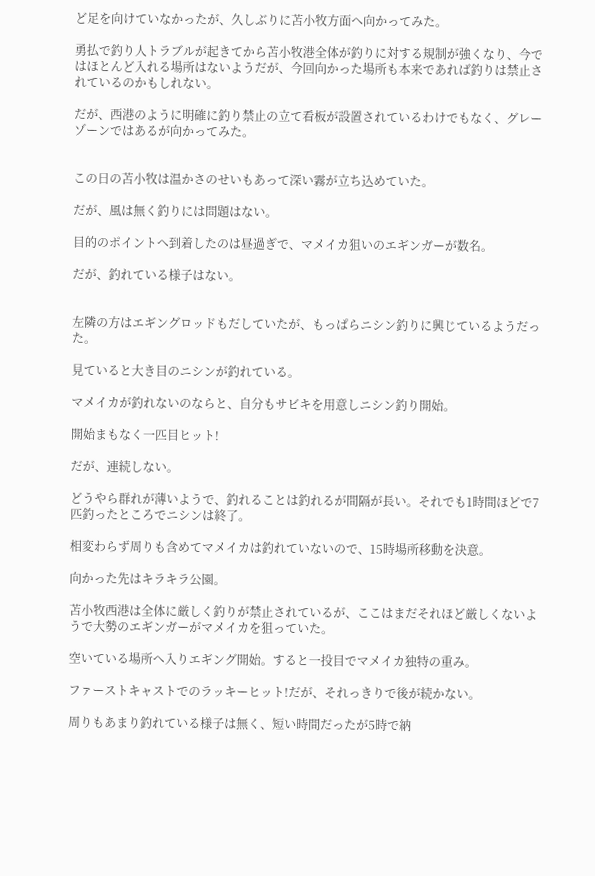ど足を向けていなかったが、久しぶりに苫小牧方面へ向かってみた。

勇払で釣り人トラブルが起きてから苫小牧港全体が釣りに対する規制が強くなり、今ではほとんど入れる場所はないようだが、今回向かった場所も本来であれば釣りは禁止されているのかもしれない。

だが、西港のように明確に釣り禁止の立て看板が設置されているわけでもなく、グレーゾーンではあるが向かってみた。


この日の苫小牧は温かさのせいもあって深い霧が立ち込めていた。

だが、風は無く釣りには問題はない。

目的のポイントへ到着したのは昼過ぎで、マメイカ狙いのエギンガーが数名。

だが、釣れている様子はない。


左隣の方はエギングロッドもだしていたが、もっぱらニシン釣りに興じているようだった。

見ていると大き目のニシンが釣れている。

マメイカが釣れないのならと、自分もサビキを用意しニシン釣り開始。

開始まもなく一匹目ヒット!

だが、連続しない。

どうやら群れが薄いようで、釣れることは釣れるが間隔が長い。それでも1時間ほどで7匹釣ったところでニシンは終了。

相変わらず周りも含めてマメイカは釣れていないので、15時場所移動を決意。

向かった先はキラキラ公園。

苫小牧西港は全体に厳しく釣りが禁止されているが、ここはまだそれほど厳しくないようで大勢のエギンガーがマメイカを狙っていた。

空いている場所へ入りエギング開始。すると一投目でマメイカ独特の重み。

ファーストキャストでのラッキーヒット!だが、それっきりで後が続かない。

周りもあまり釣れている様子は無く、短い時間だったが5時で納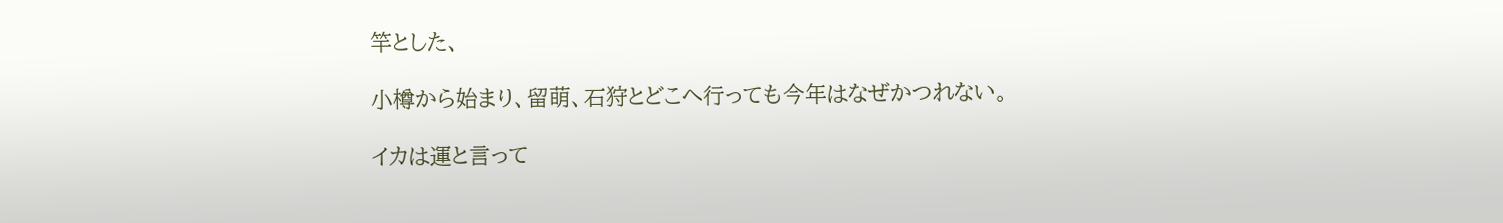竿とした、

小樽から始まり、留萌、石狩とどこへ行っても今年はなぜかつれない。

イカは運と言って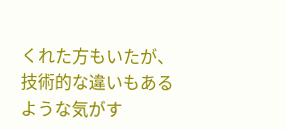くれた方もいたが、技術的な違いもあるような気がす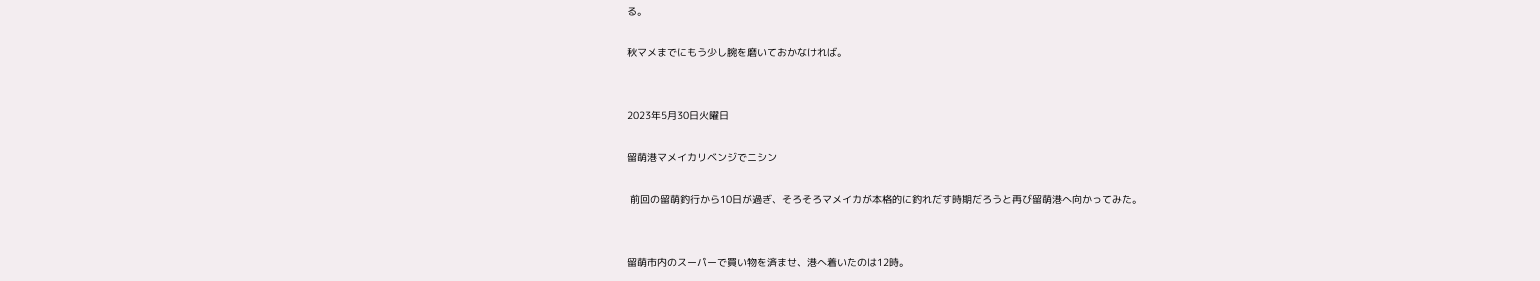る。

秋マメまでにもう少し腕を磨いておかなければ。


2023年5月30日火曜日

留萌港マメイカリベンジでニシン

 前回の留萌釣行から10日が過ぎ、そろそろマメイカが本格的に釣れだす時期だろうと再び留萌港へ向かってみた。


留萌市内のスーパーで買い物を済ませ、港へ着いたのは12時。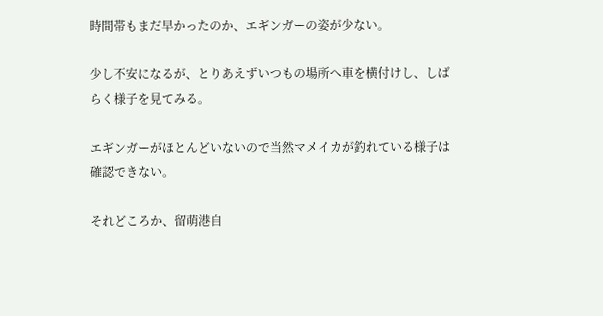時間帯もまだ早かったのか、エギンガーの姿が少ない。

少し不安になるが、とりあえずいつもの場所へ車を横付けし、しばらく様子を見てみる。

エギンガーがほとんどいないので当然マメイカが釣れている様子は確認できない。

それどころか、留萌港自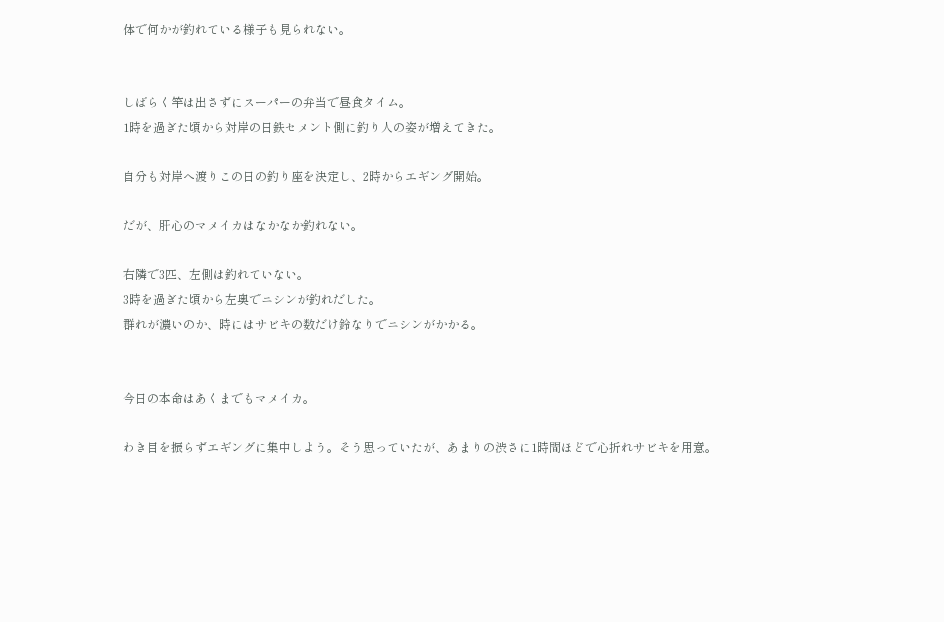体で何かが釣れている様子も見られない。


しばらく竿は出さずにスーパーの弁当で昼食タイム。
1時を過ぎた頃から対岸の日鉄セメント側に釣り人の姿が増えてきた。

自分も対岸へ渡りこの日の釣り座を決定し、2時からエギング開始。

だが、肝心のマメイカはなかなか釣れない。

右隣で3匹、左側は釣れていない。
3時を過ぎた頃から左奥でニシンが釣れだした。
群れが濃いのか、時にはサビキの数だけ鈴なりでニシンがかかる。


今日の本命はあくまでもマメイカ。

わき目を振らずエギングに集中しよう。そう思っていたが、あまりの渋さに1時間ほどで心折れサビキを用意。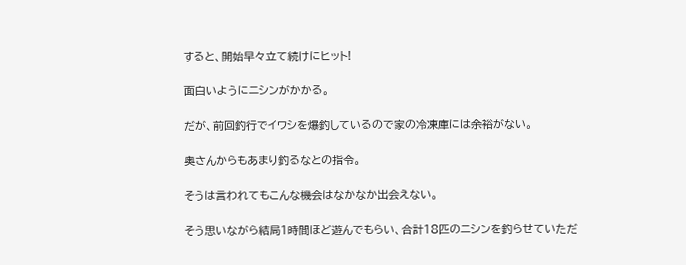すると、開始早々立て続けにヒット!

面白いようにニシンがかかる。

だが、前回釣行でイワシを爆釣しているので家の冷凍庫には余裕がない。

奥さんからもあまり釣るなとの指令。

そうは言われてもこんな機会はなかなか出会えない。

そう思いながら結局1時間ほど遊んでもらい、合計18匹のニシンを釣らせていただ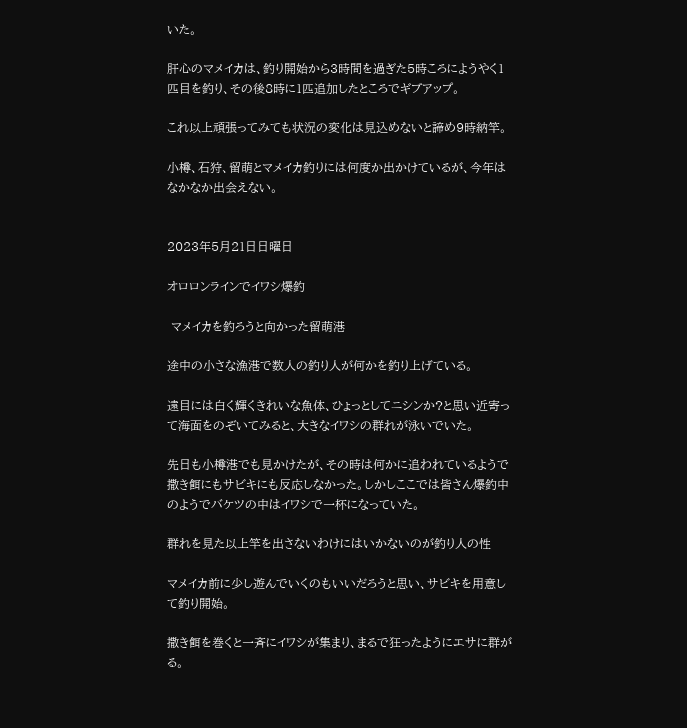いた。

肝心のマメイカは、釣り開始から3時間を過ぎた5時ころにようやく1匹目を釣り、その後8時に1匹追加したところでギブアップ。

これ以上頑張ってみても状況の変化は見込めないと諦め9時納竿。

小樽、石狩、留萌とマメイカ釣りには何度か出かけているが、今年はなかなか出会えない。


2023年5月21日日曜日

オロロンラインでイワシ爆釣

 マメイカを釣ろうと向かった留萌港

途中の小さな漁港で数人の釣り人が何かを釣り上げている。

遠目には白く輝くきれいな魚体、ひょっとしてニシンか?と思い近寄って海面をのぞいてみると、大きなイワシの群れが泳いでいた。

先日も小樽港でも見かけたが、その時は何かに追われているようで撒き餌にもサビキにも反応しなかった。しかしここでは皆さん爆釣中のようでバケツの中はイワシで一杯になっていた。

群れを見た以上竿を出さないわけにはいかないのが釣り人の性

マメイカ前に少し遊んでいくのもいいだろうと思い、サビキを用意して釣り開始。

撒き餌を巻くと一斉にイワシが集まり、まるで狂ったようにエサに群がる。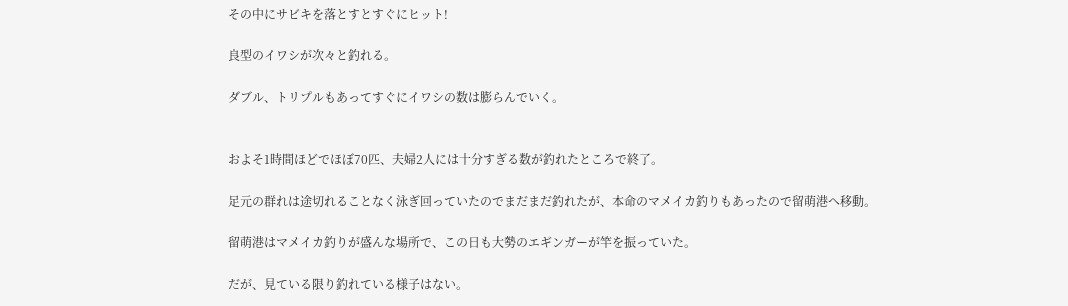その中にサビキを落とすとすぐにヒット!

良型のイワシが次々と釣れる。

ダブル、トリプルもあってすぐにイワシの数は膨らんでいく。


およそ1時間ほどでほぼ70匹、夫婦2人には十分すぎる数が釣れたところで終了。

足元の群れは途切れることなく泳ぎ回っていたのでまだまだ釣れたが、本命のマメイカ釣りもあったので留萌港へ移動。

留萌港はマメイカ釣りが盛んな場所で、この日も大勢のエギンガーが竿を振っていた。

だが、見ている限り釣れている様子はない。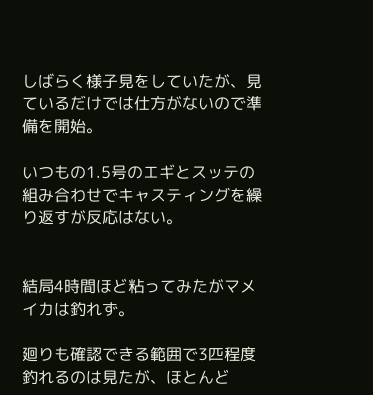しばらく様子見をしていたが、見ているだけでは仕方がないので準備を開始。

いつもの1.5号のエギとスッテの組み合わせでキャスティングを繰り返すが反応はない。


結局4時間ほど粘ってみたがマメイカは釣れず。

廻りも確認できる範囲で3匹程度釣れるのは見たが、ほとんど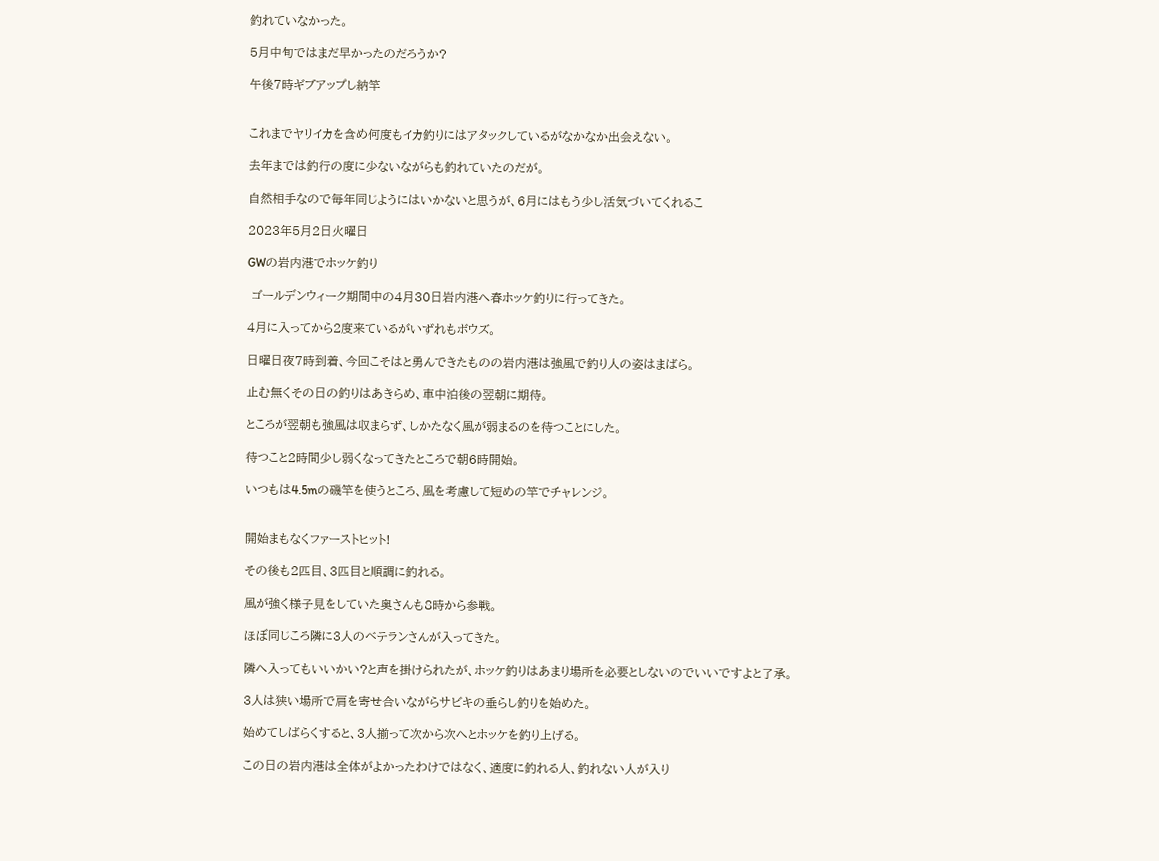釣れていなかった。

5月中旬ではまだ早かったのだろうか?

午後7時ギブアップし納竿


これまでヤリイカを含め何度もイカ釣りにはアタックしているがなかなか出会えない。

去年までは釣行の度に少ないながらも釣れていたのだが。

自然相手なので毎年同じようにはいかないと思うが、6月にはもう少し活気づいてくれるこ

2023年5月2日火曜日

GWの岩内港でホッケ釣り

 ゴールデンウィーク期間中の4月30日岩内港へ春ホッケ釣りに行ってきた。

4月に入ってから2度来ているがいずれもボウズ。

日曜日夜7時到着、今回こそはと勇んできたものの岩内港は強風で釣り人の姿はまばら。

止む無くその日の釣りはあきらめ、車中泊後の翌朝に期待。

ところが翌朝も強風は収まらず、しかたなく風が弱まるのを待つことにした。

待つこと2時間少し弱くなってきたところで朝6時開始。

いつもは4.5mの磯竿を使うところ、風を考慮して短めの竿でチャレンジ。


開始まもなくファーストヒット!

その後も2匹目、3匹目と順調に釣れる。

風が強く様子見をしていた奥さんも8時から参戦。

ほぼ同じころ隣に3人のベテランさんが入ってきた。

隣へ入ってもいいかい?と声を掛けられたが、ホッケ釣りはあまり場所を必要としないのでいいですよと了承。

3人は狭い場所で肩を寄せ合いながらサビキの垂らし釣りを始めた。

始めてしばらくすると、3人揃って次から次へとホッケを釣り上げる。

この日の岩内港は全体がよかったわけではなく、適度に釣れる人、釣れない人が入り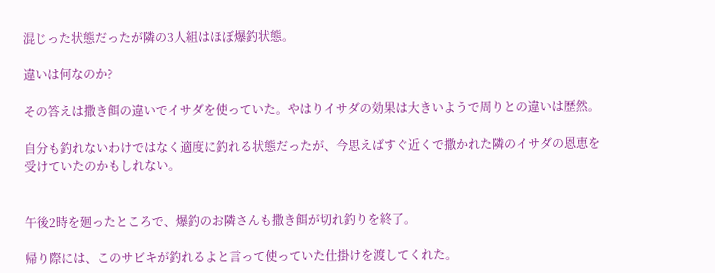混じった状態だったが隣の3人組はほぼ爆釣状態。

違いは何なのか?

その答えは撒き餌の違いでイサダを使っていた。やはりイサダの効果は大きいようで周りとの違いは歴然。

自分も釣れないわけではなく適度に釣れる状態だったが、今思えばすぐ近くで撒かれた隣のイサダの恩恵を受けていたのかもしれない。


午後2時を廻ったところで、爆釣のお隣さんも撒き餌が切れ釣りを終了。

帰り際には、このサビキが釣れるよと言って使っていた仕掛けを渡してくれた。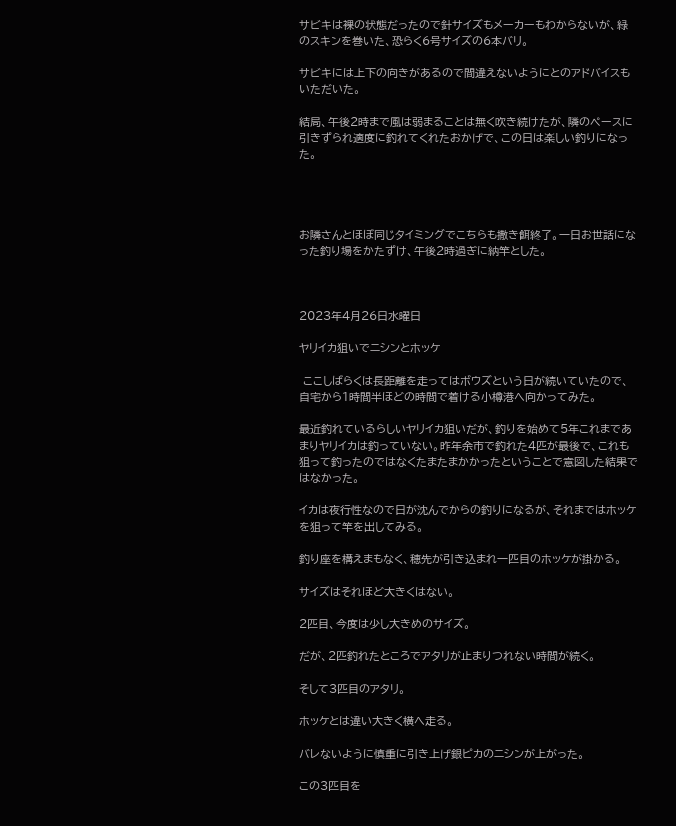サビキは裸の状態だったので針サイズもメーカーもわからないが、緑のスキンを巻いた、恐らく6号サイズの6本バリ。

サビキには上下の向きがあるので間違えないようにとのアドバイスもいただいた。

結局、午後2時まで風は弱まることは無く吹き続けたが、隣のペースに引きずられ適度に釣れてくれたおかげで、この日は楽しい釣りになった。




お隣さんとほぼ同じタイミングでこちらも撒き餌終了。一日お世話になった釣り場をかたずけ、午後2時過ぎに納竿とした。



2023年4月26日水曜日

ヤリイカ狙いでニシンとホッケ

 ここしばらくは長距離を走ってはボウズという日が続いていたので、自宅から1時間半ほどの時間で着ける小樽港へ向かってみた。

最近釣れているらしいヤリイカ狙いだが、釣りを始めて5年これまであまりヤリイカは釣っていない。昨年余市で釣れた4匹が最後で、これも狙って釣ったのではなくたまたまかかったということで意図した結果ではなかった。

イカは夜行性なので日が沈んでからの釣りになるが、それまではホッケを狙って竿を出してみる。

釣り座を構えまもなく、穂先が引き込まれ一匹目のホッケが掛かる。

サイズはそれほど大きくはない。

2匹目、今度は少し大きめのサイズ。

だが、2匹釣れたところでアタリが止まりつれない時間が続く。

そして3匹目のアタリ。

ホッケとは違い大きく横へ走る。

バレないように慎重に引き上げ銀ピカのニシンが上がった。

この3匹目を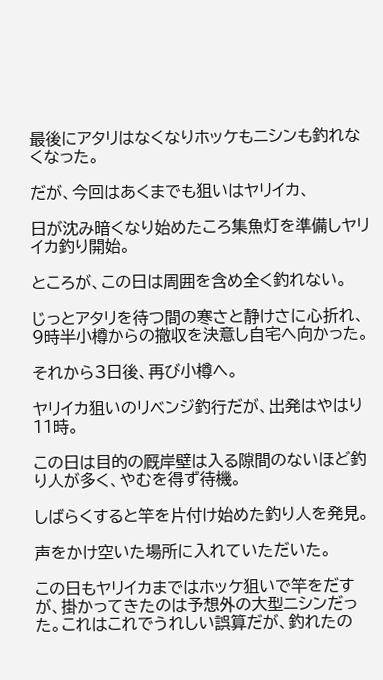最後にアタリはなくなりホッケもニシンも釣れなくなった。

だが、今回はあくまでも狙いはヤリイカ、

日が沈み暗くなり始めたころ集魚灯を準備しヤリイカ釣り開始。

ところが、この日は周囲を含め全く釣れない。

じっとアタリを待つ間の寒さと静けさに心折れ、9時半小樽からの撤収を決意し自宅へ向かった。

それから3日後、再び小樽へ。

ヤリイカ狙いのリベンジ釣行だが、出発はやはり11時。

この日は目的の厩岸壁は入る隙間のないほど釣り人が多く、やむを得ず待機。

しばらくすると竿を片付け始めた釣り人を発見。

声をかけ空いた場所に入れていただいた。

この日もヤリイカまではホッケ狙いで竿をだすが、掛かってきたのは予想外の大型ニシンだった。これはこれでうれしい誤算だが、釣れたの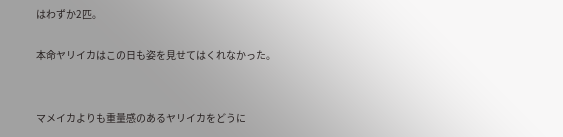はわずか2匹。

本命ヤリイカはこの日も姿を見せてはくれなかった。


マメイカよりも重量感のあるヤリイカをどうに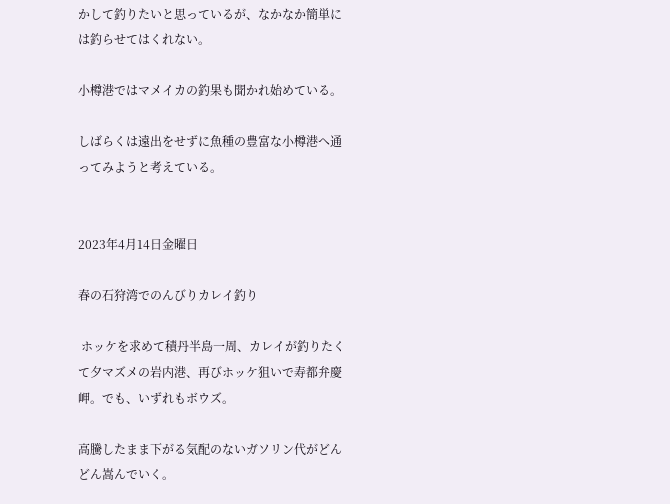かして釣りたいと思っているが、なかなか簡単には釣らせてはくれない。

小樽港ではマメイカの釣果も聞かれ始めている。

しばらくは遠出をせずに魚種の豊富な小樽港へ通ってみようと考えている。


2023年4月14日金曜日

春の石狩湾でのんびりカレイ釣り

 ホッケを求めて積丹半島一周、カレイが釣りたくて夕マズメの岩内港、再びホッケ狙いで寿都弁慶岬。でも、いずれもボウズ。

高騰したまま下がる気配のないガソリン代がどんどん嵩んでいく。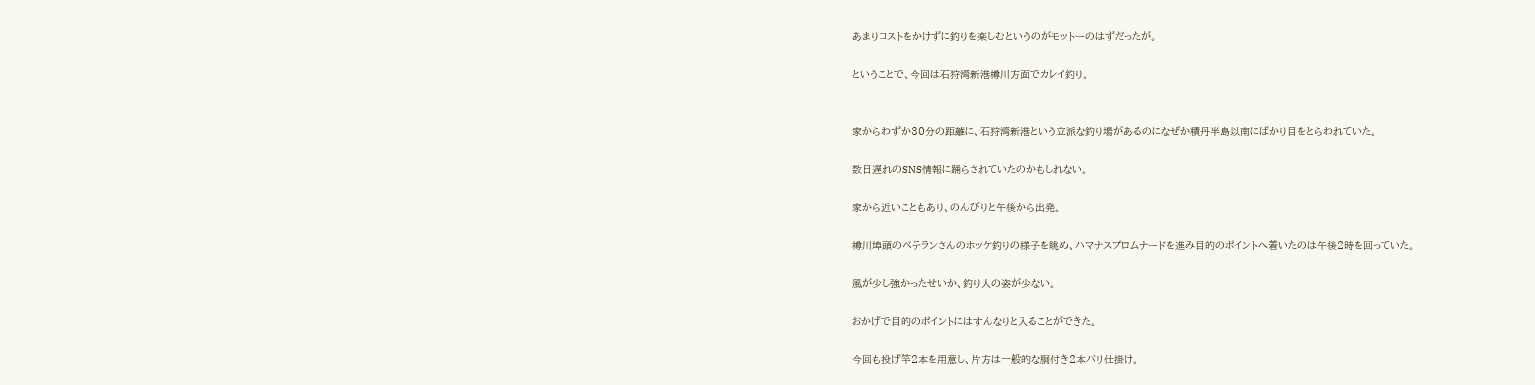あまりコストをかけずに釣りを楽しむというのがモットーのはずだったが。

ということで、今回は石狩湾新港樽川方面でカレイ釣り。


家からわずか30分の距離に、石狩湾新港という立派な釣り場があるのになぜか積丹半島以南にばかり目をとらわれていた。

数日遅れのSNS情報に踊らされていたのかもしれない。

家から近いこともあり、のんびりと午後から出発。

樽川埠頭のベテランさんのホッケ釣りの様子を眺め、ハマナスプロムナードを進み目的のポイントへ着いたのは午後2時を回っていた。

風が少し強かったせいか、釣り人の姿が少ない。

おかげで目的のポイントにはすんなりと入ることができた。

今回も投げ竿2本を用意し、片方は一般的な胴付き2本バリ仕掛け。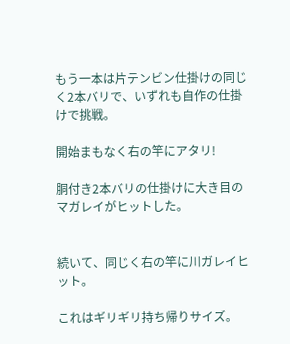もう一本は片テンビン仕掛けの同じく2本バリで、いずれも自作の仕掛けで挑戦。

開始まもなく右の竿にアタリ!

胴付き2本バリの仕掛けに大き目のマガレイがヒットした。


続いて、同じく右の竿に川ガレイヒット。

これはギリギリ持ち帰りサイズ。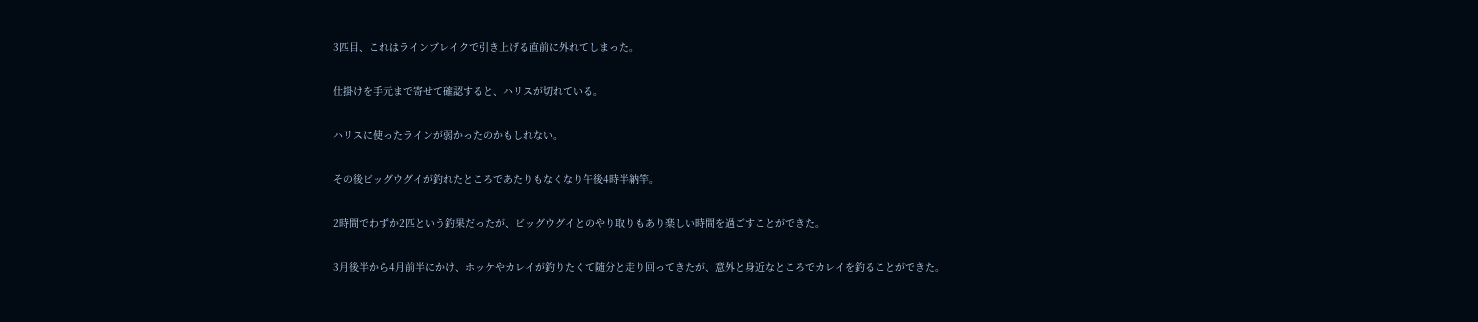3匹目、これはラインブレイクで引き上げる直前に外れてしまった。

仕掛けを手元まで寄せて確認すると、ハリスが切れている。

ハリスに使ったラインが弱かったのかもしれない。

その後ビッグウグイが釣れたところであたりもなくなり午後4時半納竿。

2時間でわずか2匹という釣果だったが、ビッグウグイとのやり取りもあり楽しい時間を過ごすことができた。

3月後半から4月前半にかけ、ホッケやカレイが釣りたくて随分と走り回ってきたが、意外と身近なところでカレイを釣ることができた。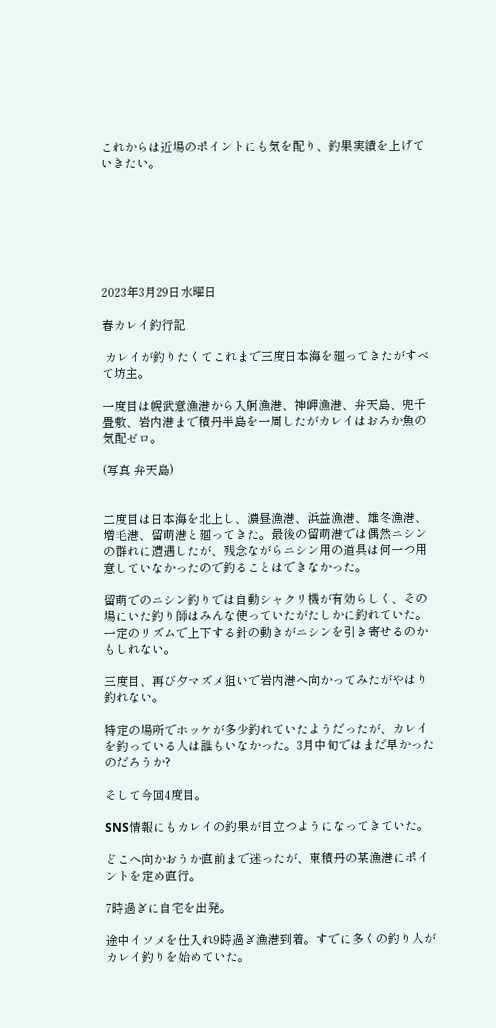これからは近場のポイントにも気を配り、釣果実績を上げていきたい。







2023年3月29日水曜日

春カレイ釣行記

 カレイが釣りたくてこれまで三度日本海を廻ってきたがすべて坊主。

一度目は幌武意漁港から入舸漁港、神岬漁港、弁天島、兜千畳敷、岩内港まで積丹半島を一周したがカレイはおろか魚の気配ゼロ。

(写真 弁天島)


二度目は日本海を北上し、濃昼漁港、浜益漁港、雄冬漁港、増毛港、留萌港と廻ってきた。最後の留萌港では偶然ニシンの群れに遭遇したが、残念ながらニシン用の道具は何一つ用意していなかったので釣ることはできなかった。

留萌でのニシン釣りでは自動シャクリ機が有効らしく、その場にいた釣り師はみんな使っていたがたしかに釣れていた。一定のリズムで上下する針の動きがニシンを引き寄せるのかもしれない。

三度目、再び夕マズメ狙いで岩内港へ向かってみたがやはり釣れない。

特定の場所でホッケが多少釣れていたようだったが、カレイを釣っている人は誰もいなかった。3月中旬ではまだ早かったのだろうか?

そして今回4度目。

SNS情報にもカレイの釣果が目立つようになってきていた。

どこへ向かおうか直前まで迷ったが、東積丹の某漁港にポイントを定め直行。

7時過ぎに自宅を出発。

途中イソメを仕入れ9時過ぎ漁港到着。すでに多くの釣り人がカレイ釣りを始めていた。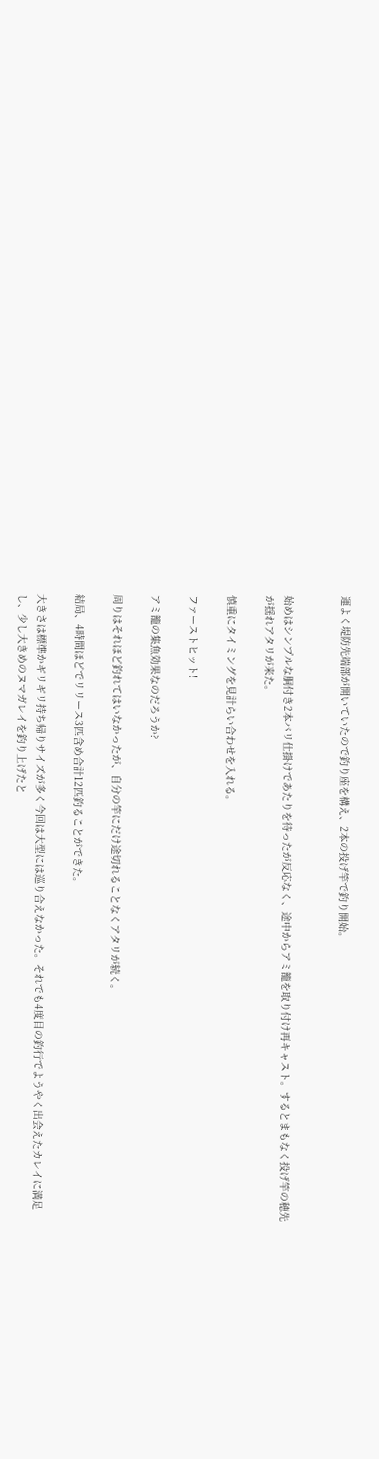運よく堤防先端部が開いていたので釣り座を構え、2本の投げ竿で釣り開始。


始めはシンプルな胴付き2本バリ仕掛けであたりを待ったが反応なく、途中からアミ籠を取り付け再キャスト。するとまもなく投げ竿の穂先が揺れアタリが来た。

慎重にタイミングを見計らい合わせを入れる。

ファーストヒット!

アミ籠の集魚効果なのだろうか?

周りはそれほど釣れてはいなかったが、自分の竿にだけ途切れることなくアタリが続く。

結局、4時間ほどでリリース3匹含め合計12匹釣ることができた。

大きさは標準かギリギリ持ち帰りサイズが多く今回は大型には巡り合えなかった。それでも4度目の釣行でようやく出会えたカレイに満足し、少し大きめのヌマガレイを釣り上げたと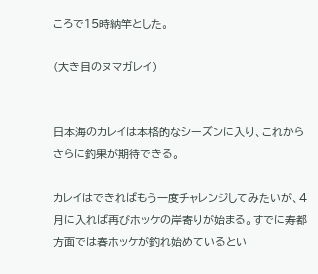ころで15時納竿とした。

(大き目のヌマガレイ)


日本海のカレイは本格的なシーズンに入り、これからさらに釣果が期待できる。

カレイはできればもう一度チャレンジしてみたいが、4月に入れば再びホッケの岸寄りが始まる。すでに寿都方面では春ホッケが釣れ始めているとい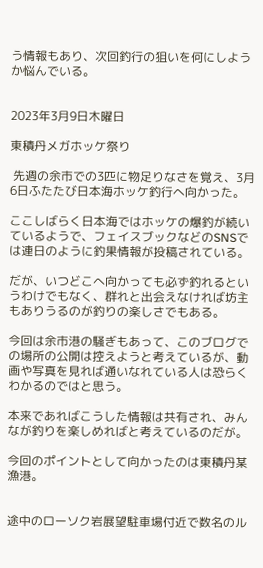う情報もあり、次回釣行の狙いを何にしようか悩んでいる。


2023年3月9日木曜日

東積丹メガホッケ祭り

 先週の余市での3匹に物足りなさを覚え、3月6日ふたたび日本海ホッケ釣行へ向かった。

ここしばらく日本海ではホッケの爆釣が続いているようで、フェイスブックなどのSNSでは連日のように釣果情報が投稿されている。

だが、いつどこへ向かっても必ず釣れるというわけでもなく、群れと出会えなければ坊主もありうるのが釣りの楽しさでもある。

今回は余市港の騒ぎもあって、このブログでの場所の公開は控えようと考えているが、動画や写真を見れば通いなれている人は恐らくわかるのではと思う。

本来であればこうした情報は共有され、みんなが釣りを楽しめればと考えているのだが。

今回のポイントとして向かったのは東積丹某漁港。


途中のローソク岩展望駐車場付近で数名のル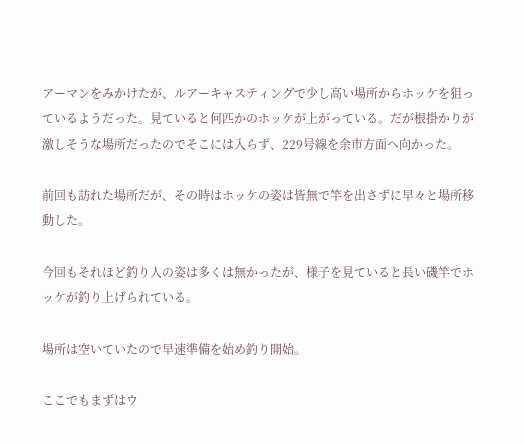アーマンをみかけたが、ルアーキャスティングで少し高い場所からホッケを狙っているようだった。見ていると何匹かのホッケが上がっている。だが根掛かりが激しそうな場所だったのでそこには入らず、229号線を余市方面へ向かった。

前回も訪れた場所だが、その時はホッケの姿は皆無で竿を出さずに早々と場所移動した。

今回もそれほど釣り人の姿は多くは無かったが、様子を見ていると長い磯竿でホッケが釣り上げられている。

場所は空いていたので早速準備を始め釣り開始。

ここでもまずはウ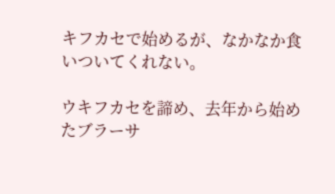キフカセで始めるが、なかなか食いついてくれない。

ウキフカセを諦め、去年から始めたブラーサ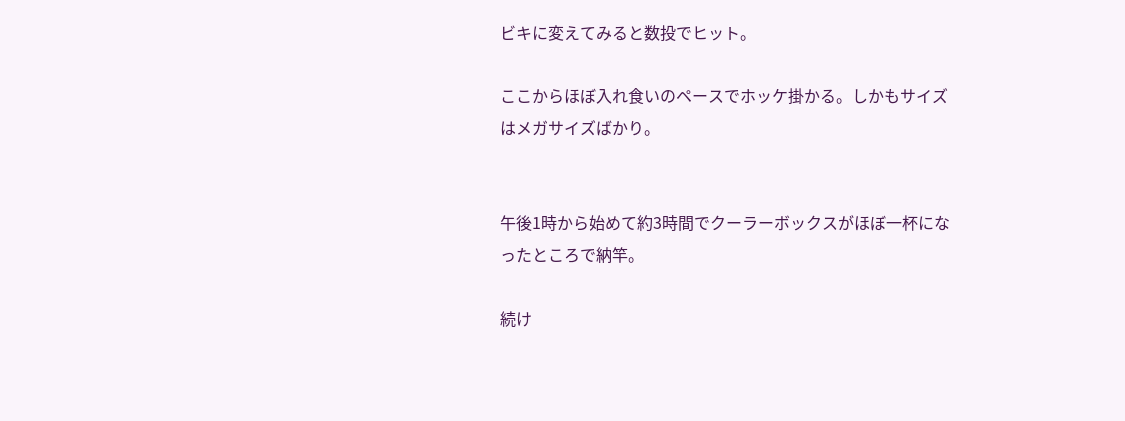ビキに変えてみると数投でヒット。

ここからほぼ入れ食いのペースでホッケ掛かる。しかもサイズはメガサイズばかり。


午後1時から始めて約3時間でクーラーボックスがほぼ一杯になったところで納竿。

続け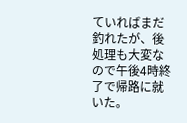ていればまだ釣れたが、後処理も大変なので午後4時終了で帰路に就いた。